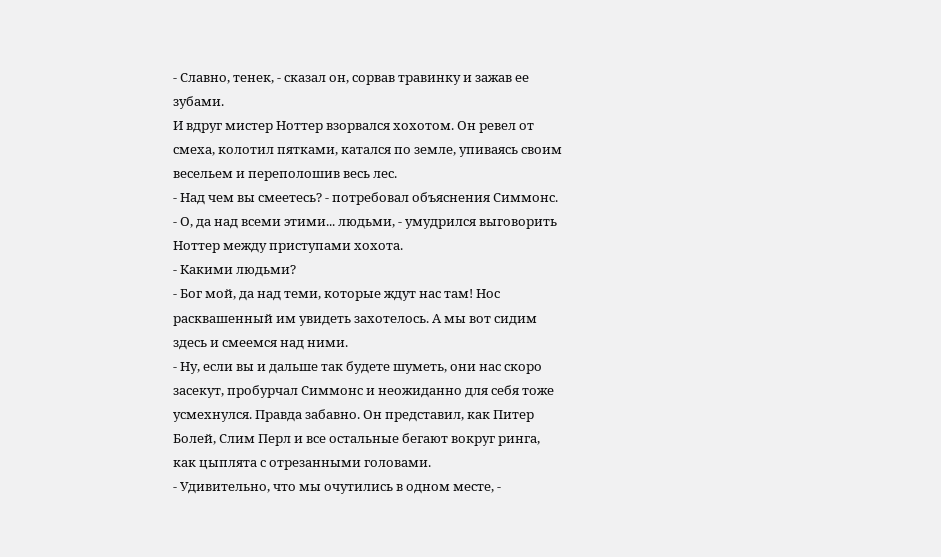- Славно, тенек, - сказал он, сорвав травинку и зажав ее зубами.
И вдруг мистер Ноттер взорвался хохотом. Он ревел от смеха, колотил пятками, катался по земле, упиваясь своим весельем и переполошив весь лес.
- Над чем вы смеетесь? - потребовал объяснения Симмонс.
- О, да над всеми этими... людьми, - умудрился выговорить Ноттер между приступами хохота.
- Какими людьми?
- Бог мой, да над теми, которые ждут нас там! Нос расквашенный им увидеть захотелось. А мы вот сидим здесь и смеемся над ними.
- Ну, если вы и дальше так будете шуметь, они нас скоро засекут, пробурчал Симмонс и неожиданно для себя тоже усмехнулся. Правда забавно. Он представил, как Питер Болей, Слим Перл и все остальные бегают вокруг ринга, как цыплята с отрезанными головами.
- Удивительно, что мы очутились в одном месте, -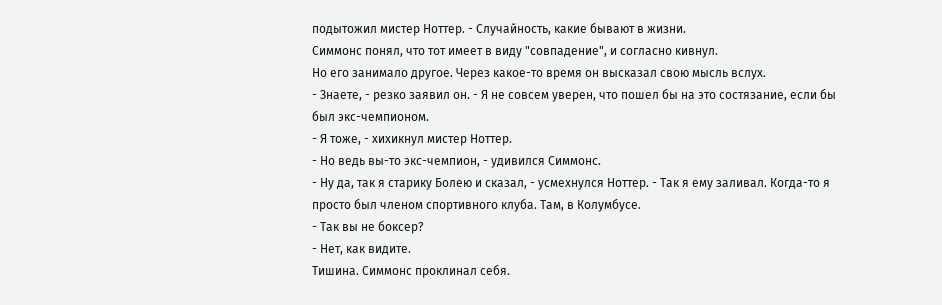подытожил мистер Ноттер. - Случайность, какие бывают в жизни.
Симмонс понял, что тот имеет в виду "совпадение", и согласно кивнул.
Но его занимало другое. Через какое-то время он высказал свою мысль вслух.
- Знаете, - резко заявил он. - Я не совсем уверен, что пошел бы на это состязание, если бы был экс-чемпионом.
- Я тоже, - хихикнул мистер Ноттер.
- Но ведь вы-то экс-чемпион, - удивился Симмонс.
- Ну да, так я старику Болею и сказал, - усмехнулся Ноттер. - Так я ему заливал. Когда-то я просто был членом спортивного клуба. Там, в Колумбусе.
- Так вы не боксер?
- Нет, как видите.
Тишина. Симмонс проклинал себя.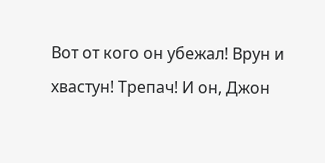Вот от кого он убежал! Врун и хвастун! Трепач! И он, Джон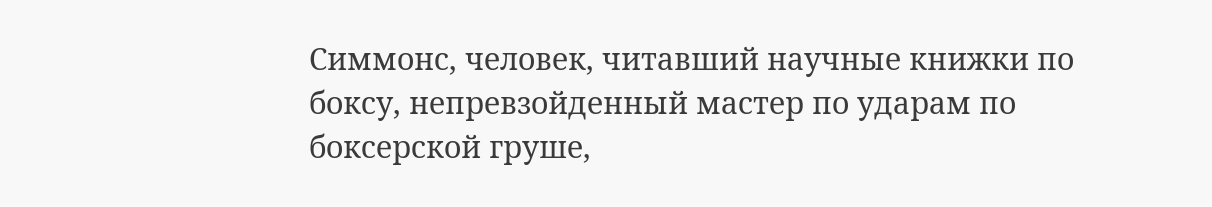Симмонс, человек, читавший научные книжки по боксу, непревзойденный мастер по ударам по боксерской груше,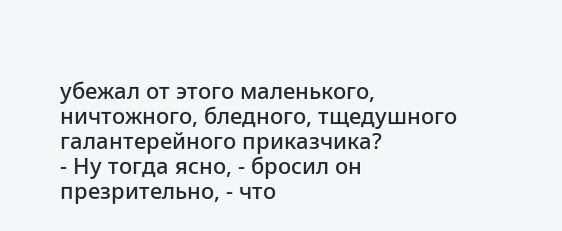убежал от этого маленького, ничтожного, бледного, тщедушного галантерейного приказчика?
- Ну тогда ясно, - бросил он презрительно, - что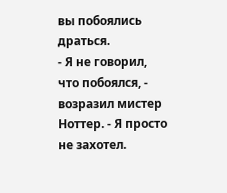вы побоялись драться.
- Я не говорил, что побоялся, - возразил мистер Ноттер. - Я просто не захотел.